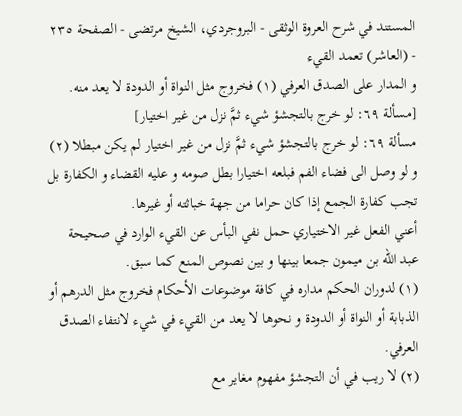المستند في شرح العروة الوثقى - البروجردي، الشيخ مرتضى - الصفحة ٢٣٥ - (العاشر) تعمد القيء
و المدار على الصدق العرفي (١) فخروج مثل النواة أو الدودة لا يعد منه.
[مسألة ٦٩: لو خرج بالتجشؤ شيء ثمَّ نزل من غير اختيار]
مسألة ٦٩: لو خرج بالتجشؤ شيء ثمَّ نزل من غير اختيار لم يكن مبطلا (٢) و لو وصل الى فضاء الفم فبلعه اختيارا بطل صومه و عليه القضاء و الكفارة بل تجب كفارة الجمع إذا كان حراما من جهة خباثته أو غيرها.
أعني الفعل غير الاختياري حمل نفي البأس عن القيء الوارد في صحيحة عبد اللّه بن ميمون جمعا بينها و بين نصوص المنع كما سبق.
(١) لدوران الحكم مداره في كافة موضوعات الأحكام فخروج مثل الدرهم أو الذبابة أو النواة أو الدودة و نحوها لا يعد من القيء في شيء لانتفاء الصدق العرفي.
(٢) لا ريب في أن التجشؤ مفهوم مغاير مع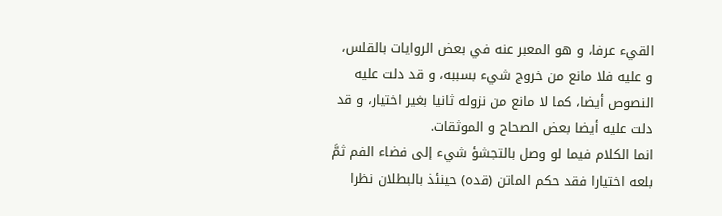القيء عرفا، و هو المعبر عنه في بعض الروايات بالقلس، و عليه فلا مانع من خروج شيء بسببه، و قد دلت عليه النصوص أيضا، كما لا مانع من نزوله ثانيا بغير اختيار، و قد دلت عليه أيضا بعض الصحاح و الموثقات.
انما الكلام فيما لو وصل بالتجشؤ شيء إلى فضاء الفم ثمَّ بلعه اختيارا فقد حكم الماتن (قده) حينئذ بالبطلان نظرا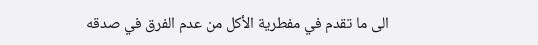الى ما تقدم في مفطرية الأكل من عدم الفرق في صدقه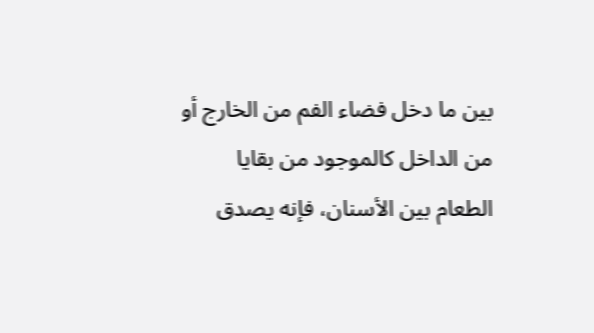بين ما دخل فضاء الفم من الخارج أو من الداخل كالموجود من بقايا الطعام بين الأسنان، فإنه يصدق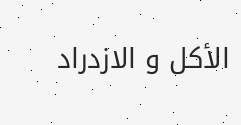الأكل و الازدراد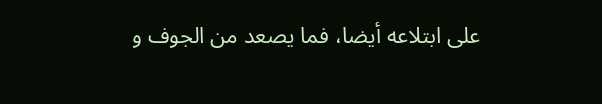على ابتلاعه أيضا، فما يصعد من الجوف و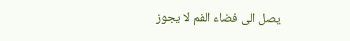يصل الى فضاء الفم لا يجوز